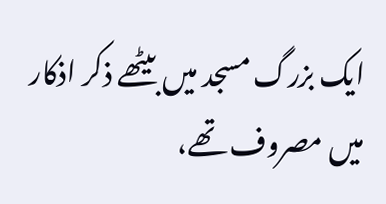ایک بزرگ مسجد میں بیٹھے ذکر اذکار میں مصروف تھے،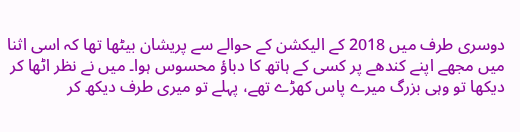دوسری طرف میں 2018 کے الیکشن کے حوالے سے پریشان بیٹھا تھا کہ اسی اثنا میں مجھے اپنے کندھے پر کسی کے ہاتھ کا دباؤ محسوس ہوا۔ میں نے نظر اٹھا کر دیکھا تو وہی بزرگ میرے پاس کھڑے تھے، پہلے تو میری طرف دیکھ کر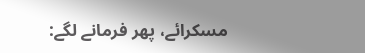مسکرائے، پھر فرمانے لگے: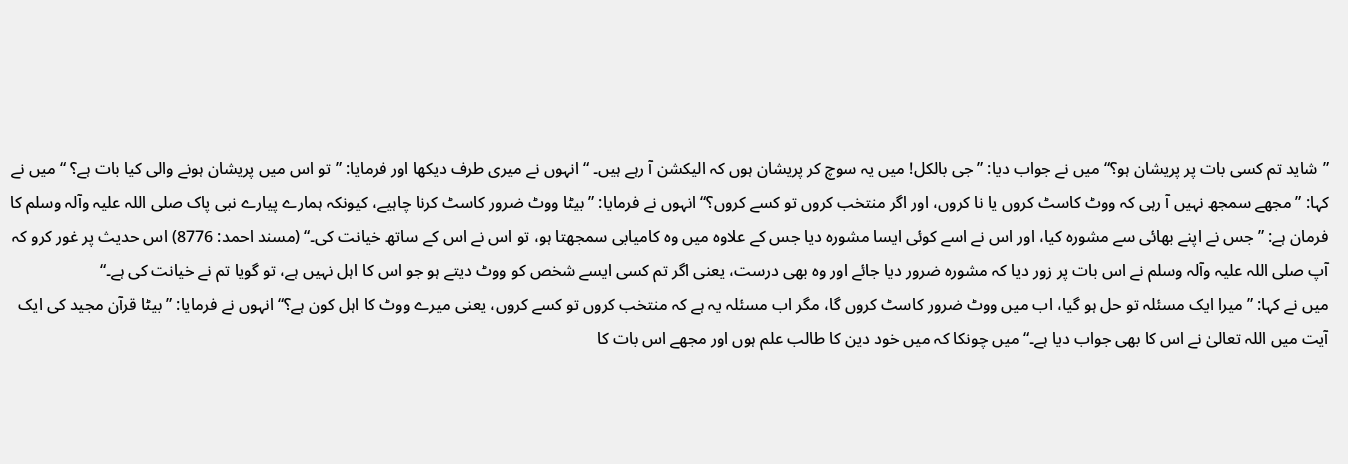”شاید تم کسی بات پر پریشان ہو؟“ میں نے جواب دیا: ”جی بالکل! میں یہ سوچ کر پریشان ہوں کہ الیکشن آ رہے ہیں۔ “ انہوں نے میری طرف دیکھا اور فرمایا: ”تو اس میں پریشان ہونے والی کیا بات ہے؟ “ میں نے کہا: ”مجھے سمجھ نہیں آ رہی کہ ووٹ کاسٹ کروں یا نا کروں، اور اگر منتخب کروں تو کسے کروں؟“ انہوں نے فرمایا: ”بیٹا ووٹ ضرور کاسٹ کرنا چاہیے، کیونکہ ہمارے پیارے نبی پاک صلی اللہ علیہ وآلہ وسلم کا فرمان ہے: ”جس نے اپنے بھائی سے مشورہ کیا، اور اس نے اسے کوئی ایسا مشورہ دیا جس کے علاوہ میں وہ کامیابی سمجھتا ہو، تو اس نے اس کے ساتھ خیانت کی۔“ (مسند احمد: 8776) اس حدیث پر غور کرو کہ آپ صلی اللہ علیہ وآلہ وسلم نے اس بات پر زور دیا کہ مشورہ ضرور دیا جائے اور وہ بھی درست، یعنی اگر تم کسی ایسے شخص کو ووٹ دیتے ہو جو اس کا اہل نہیں ہے، تو گویا تم نے خیانت کی ہے۔“
میں نے کہا: ”میرا ایک مسئلہ تو حل ہو گیا، اب میں ووٹ ضرور کاسٹ کروں گا، مگر اب مسئلہ یہ ہے کہ منتخب کروں تو کسے کروں، یعنی میرے ووٹ کا اہل کون ہے؟“ انہوں نے فرمایا: ”بیٹا قرآن مجید کی ایک آیت میں اللہ تعالیٰ نے اس کا بھی جواب دیا ہے۔“ میں چونکا کہ میں خود دین کا طالب علم ہوں اور مجھے اس بات کا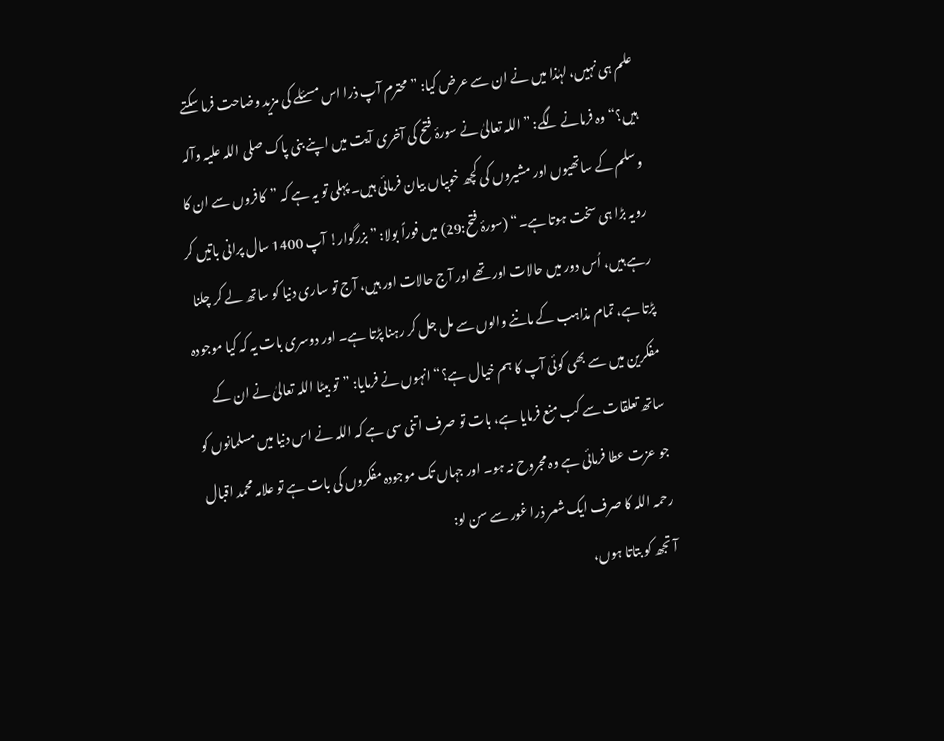علم ہی نہیں، لہٰذا میں نے ان سے عرض کیا: ”محترم آپ ذرا اس مسئلے کی مزید وضاحت فرما سکتے ہیں؟“ وہ فرمانے لگے: ”اللہ تعالیٰ نے سورۂ فتح کی آخری آیت میں اپنے بنی پاک صلی اللہ علیہ وآلہ وسلم کے ساتھیوں اور مشیروں کی کچھ خوبیاں بیان فرمائی ہیں۔ پہلی تو یہ ہے کہ ”کافروں سے ان کا رویہ بڑا ہی سخت ہوتا ہے۔“ (سورۂ فتح:29) میں فوراً بولا: ”بزرگوار! آپ 1400 سال پرانی باتیں کر رہے ہیں، اُس دور میں حالات اور تھے اور آج حالات اور ہیں، آج تو ساری دنیا کو ساتھ لے کر چلنا پڑتا ہے، تمام مذاہب کے ماننے والوں سے مل جل کر رہنا پڑتا ہے۔ اور دوسری بات یہ کہ کیا موجودہ مفکرین میں سے بھی کوئی آپ کا ہم خیال ہے؟“ انہوں نے فرمایا: ”تو بیٹا اللہ تعالیٰ نے ان کے ساتھ تعلقات سے کب منع فرمایا ہے، بات تو صرف اتنی سی ہے کہ اللہ نے اس دنیا میں مسلمانوں کو جو عزت عطا فرمائی ہے وہ مجروح نہ ہو۔ اور جہاں تک موجودہ مفکروں کی بات ہے تو علامہ محمد اقبال رحمہ اللہ کا صرف ایک شعر ذرا غور سے سن لو:
آ تجھ کو بتاتا ہوں،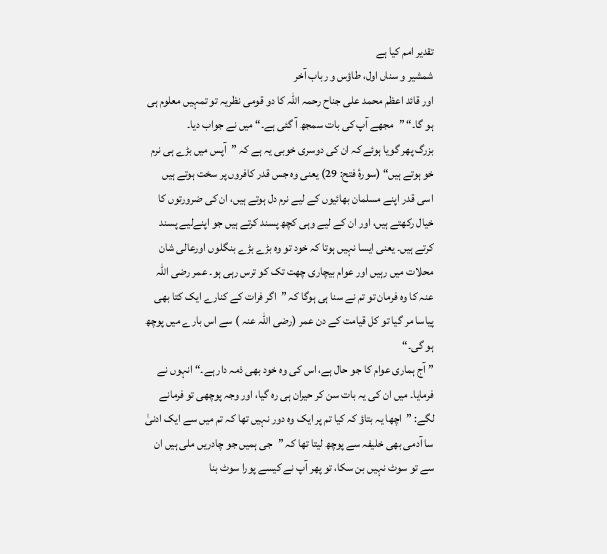تقدیر امم کیا ہے
شمشیر و سناں اول، طاؤس و رباب آخر
اور قائد اعظم محمد علی جناح رحمہ اللہ کا دو قومی نظریہ تو تمہیں معلوم ہی ہو گا۔“ ”مجھے آپ کی بات سمجھ آ گئی ہے۔“ میں نے جواب دیا۔
بزرگ پھر گویا ہوئے کہ ان کی دوسری خوبی یہ ہے کہ ”آپس میں بڑے ہی نرم خو ہوتے ہیں“ (سورۂ فتح: 29) یعنی وہ جس قدر کافروں پر سخت ہوتے ہیں اسی قدر اپنے مسلمان بھائیوں کے لیے نرم دل ہوتے ہیں، ان کی ضرورتوں کا خیال رکھتے ہیں، اور ان کے لیے وہی کچھ پسند کرتے ہیں جو اپنےلیے پسند کرتے ہیں۔ یعنی ایسا نہیں ہوتا کہ خود تو وہ بڑے بڑے بنگلوں اورعالی شان محلات میں رہیں اور عوام بیچاری چھت تک کو ترس رہی ہو۔ عمر رضی اللہ عنہ کا وہ فرمان تو تم نے سنا ہی ہوگا کہ ”اگر فرات کے کنارے ایک کتا بھی پیاسا مر گیا تو کل قیامت کے دن عمر (رضی اللہ عنہ ) سے اس بارے میں پوچھ ہو گی۔“
” آج ہماری عوام کا جو حال ہے، اس کی وہ خود بھی ذمہ دار ہے۔“ انہوں نے فرمایا۔ میں ان کی یہ بات سن کر حیران ہی رہ گیا، اور وجہ پوچھی تو فرمانے لگے: ”اچھا یہ بتاؤ کہ کیا تم پر ایک وہ دور نہیں تھا کہ تم میں سے ایک ادنیٰ سا آدمی بھی خلیفہ سے پوچھ لیتا تھا کہ ”جی ہمیں جو چادریں ملی ہیں ان سے تو سوٹ نہیں بن سکا، تو پھر آپ نے کیسے پورا سوٹ بنا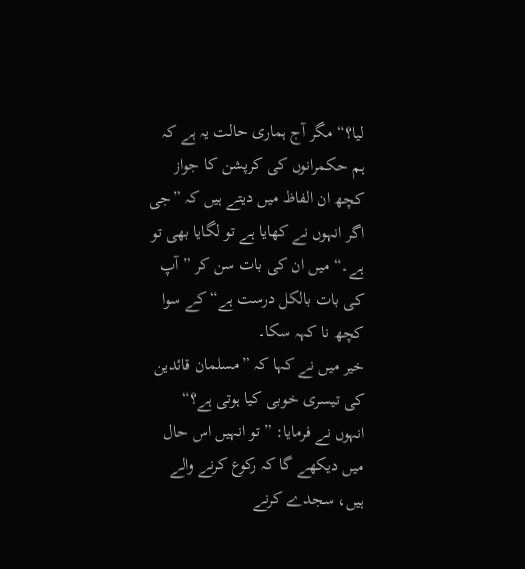لیا؟“ مگر آج ہماری حالت یہ ہے کہ ہم حکمرانوں کی کرپشن کا جواز کچھ ان الفاظ میں دیتے ہیں کہ ”جی اگر انہوں نے کھایا ہے تو لگایا بھی تو ہے۔“ میں ان کی بات سن کر ”آپ کی بات بالکل درست ہے“ کے سوا کچھ نا کہہ سکا۔
خیر میں نے کہا کہ ”مسلمان قائدین کی تیسری خوبی کیا ہوتی ہے؟“ انہوں نے فرمایا: ”تو انہیں اس حال میں دیکھے گا کہ رکوع کرنے والے ہیں، سجدے کرنے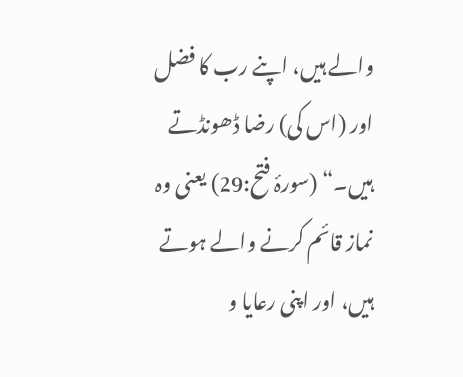والے ہیں، اپنے رب کا فضل اور (اس کی) رضا ڈھونڈتے ہیں۔“ (سورۂ فتح:29) یعنی وہ نماز قائم کرنے والے ہوتے ہیں، اور اپنی رعایا و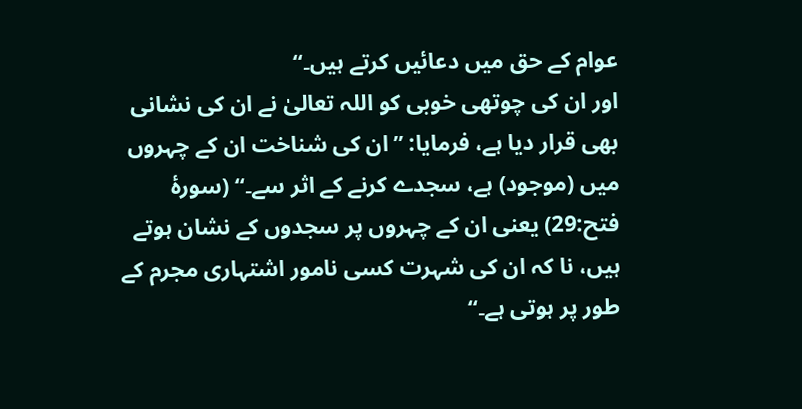عوام کے حق میں دعائیں کرتے ہیں۔“
اور ان کی چوتھی خوبی کو اللہ تعالیٰ نے ان کی نشانی بھی قرار دیا ہے، فرمایا: ”ان کی شناخت ان کے چہروں میں (موجود) ہے، سجدے کرنے کے اثر سے۔“ (سورۂ فتح:29) یعنی ان کے چہروں پر سجدوں کے نشان ہوتے ہیں، نا کہ ان کی شہرت کسی نامور اشتہاری مجرم کے طور پر ہوتی ہے۔“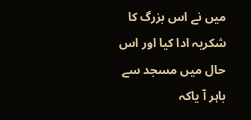میں نے اس بزرگ کا شکریہ ادا کیا اور اس حال میں مسجد سے باہر آ یاکہ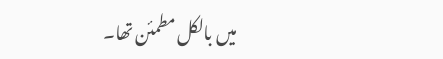میں بالکل مطمئن تھا۔